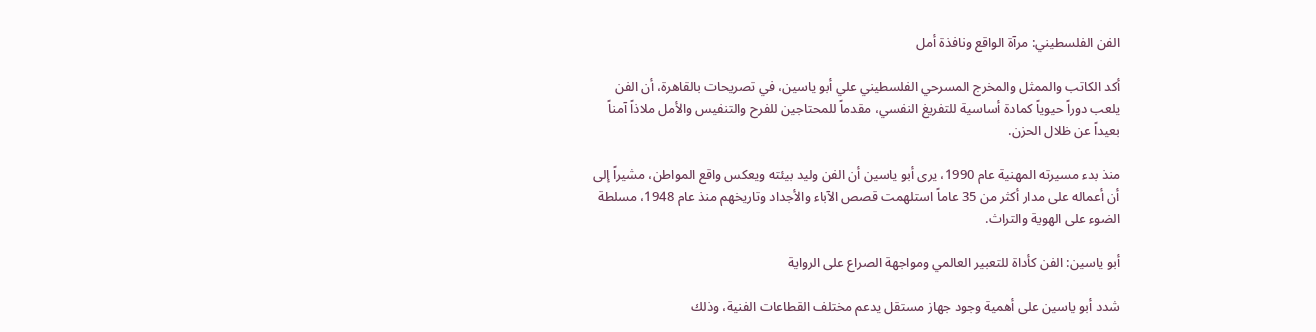الفن الفلسطيني: مرآة الواقع ونافذة أمل

أكد الكاتب والممثل والمخرج المسرحي الفلسطيني علي أبو ياسين، في تصريحات بالقاهرة، أن الفن يلعب دوراً حيوياً كمادة أساسية للتفريغ النفسي، مقدماً للمحتاجين للفرح والتنفيس والأمل ملاذاً آمناً بعيداً عن ظلال الحزن.

منذ بدء مسيرته المهنية عام 1990، يرى أبو ياسين أن الفن وليد بيئته ويعكس واقع المواطن، مشيراً إلى أن أعماله على مدار أكثر من 35 عاماً استلهمت قصص الآباء والأجداد وتاريخهم منذ عام 1948، مسلطة الضوء على الهوية والتراث.

أبو ياسين: الفن كأداة للتعبير العالمي ومواجهة الصراع على الرواية

شدد أبو ياسين على أهمية وجود جهاز مستقل يدعم مختلف القطاعات الفنية، وذلك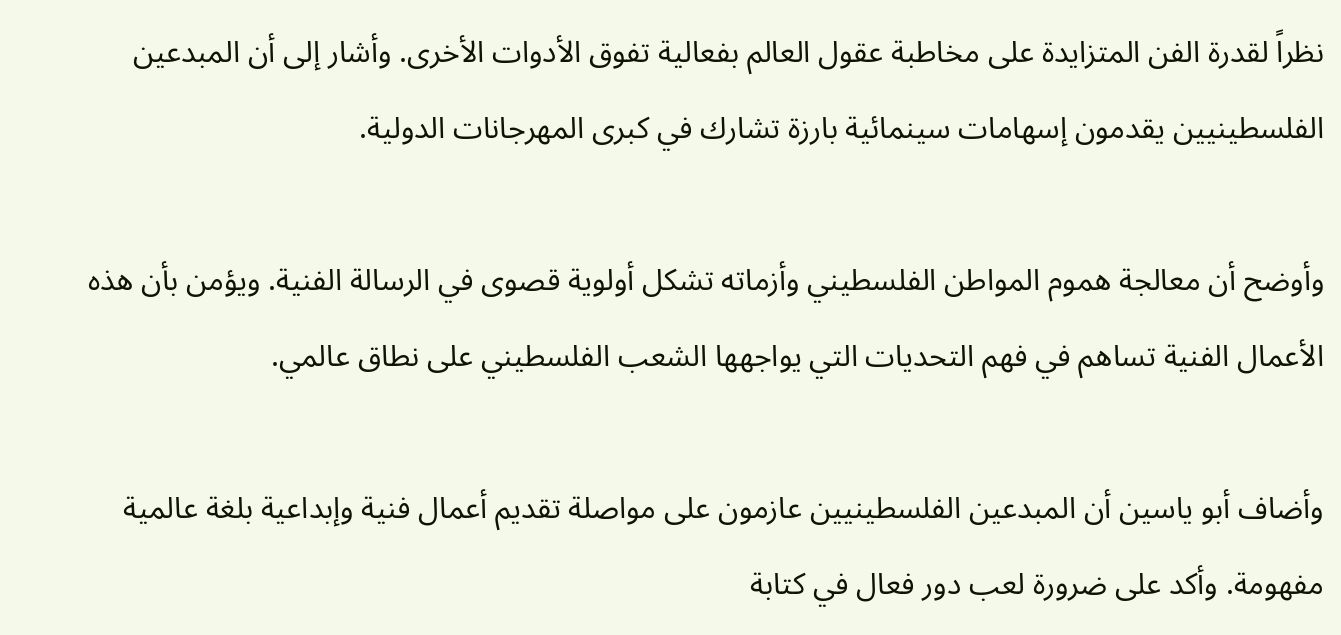نظراً لقدرة الفن المتزايدة على مخاطبة عقول العالم بفعالية تفوق الأدوات الأخرى. وأشار إلى أن المبدعين الفلسطينيين يقدمون إسهامات سينمائية بارزة تشارك في كبرى المهرجانات الدولية.

وأوضح أن معالجة هموم المواطن الفلسطيني وأزماته تشكل أولوية قصوى في الرسالة الفنية. ويؤمن بأن هذه الأعمال الفنية تساهم في فهم التحديات التي يواجهها الشعب الفلسطيني على نطاق عالمي.

وأضاف أبو ياسين أن المبدعين الفلسطينيين عازمون على مواصلة تقديم أعمال فنية وإبداعية بلغة عالمية مفهومة. وأكد على ضرورة لعب دور فعال في كتابة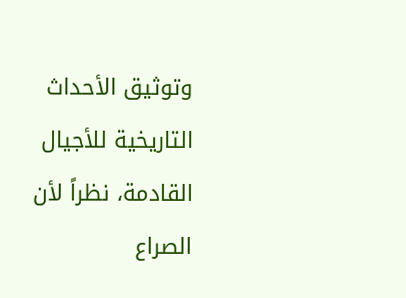وتوثيق الأحداث التاريخية للأجيال القادمة، نظراً لأن الصراع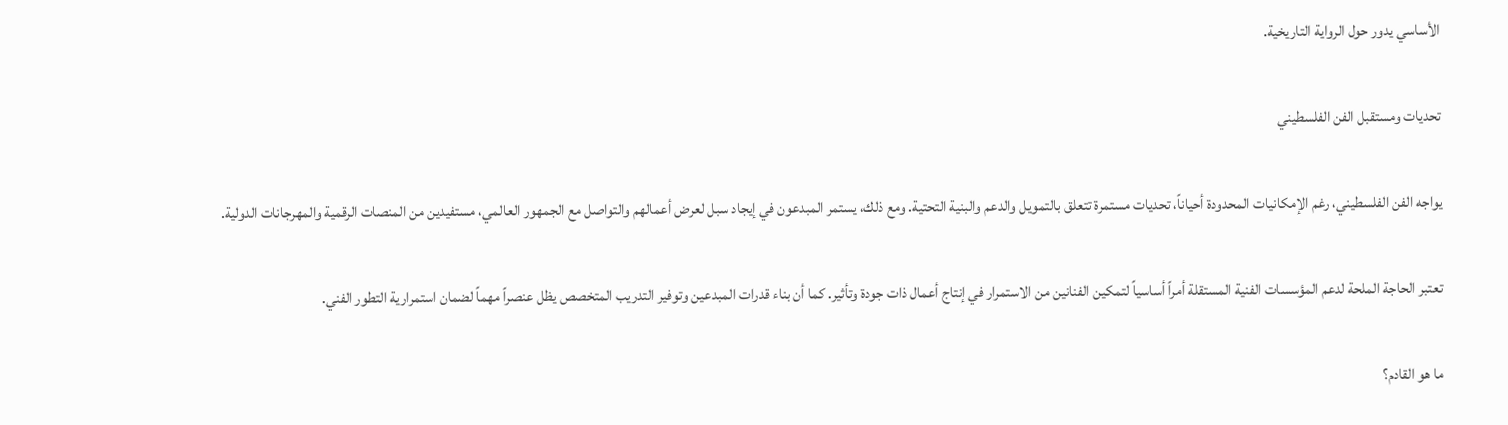الأساسي يدور حول الرواية التاريخية.

تحديات ومستقبل الفن الفلسطيني

يواجه الفن الفلسطيني، رغم الإمكانيات المحدودة أحياناً، تحديات مستمرة تتعلق بالتمويل والدعم والبنية التحتية. ومع ذلك، يستمر المبدعون في إيجاد سبل لعرض أعمالهم والتواصل مع الجمهور العالمي، مستفيدين من المنصات الرقمية والمهرجانات الدولية.

تعتبر الحاجة الملحة لدعم المؤسسات الفنية المستقلة أمراً أساسياً لتمكين الفنانين من الاستمرار في إنتاج أعمال ذات جودة وتأثير. كما أن بناء قدرات المبدعين وتوفير التدريب المتخصص يظل عنصراً مهماً لضمان استمرارية التطور الفني.

ما هو القادم؟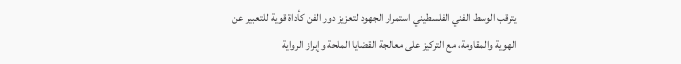يترقب الوسط الفني الفلسطيني استمرار الجهود لتعزيز دور الفن كأداة قوية للتعبير عن الهوية والمقاومة، مع التركيز على معالجة القضايا الملحة وإبراز الرواية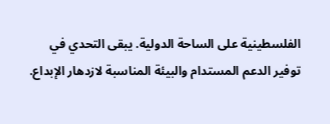الفلسطينية على الساحة الدولية. يبقى التحدي في توفير الدعم المستدام والبيئة المناسبة لازدهار الإبداع.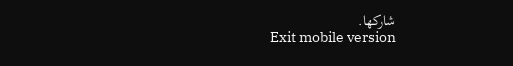شاركها.
Exit mobile version